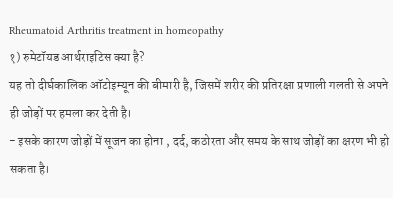Rheumatoid Arthritis treatment in homeopathy
१) रुमेटॉयड आर्थराइटिस क्या है?
यह तो दीर्घकालिक ऑटोइम्यून की बीमारी है, जिसमें शरीर की प्रतिरक्षा प्रणाली गलती से अपने ही जोड़ों पर हमला कर देती है।
- इसके कारण जोड़ों में सूजन का होना , दर्द, कठोरता और समय के साथ जोड़ों का क्षरण भी हो सकता है।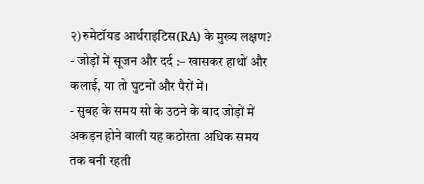२)रुमेटॉयड आर्थराइटिस(RA) के मुख्य लक्षण?
- जोड़ों में सूजन और दर्द :– खासकर हाथों और कलाई, या तो घुटनों और पैरों में।
- सुबह के समय सो के उठने के बाद जोड़ों में अकड़न होने वाली यह कठोरता अधिक समय तक बनी रहती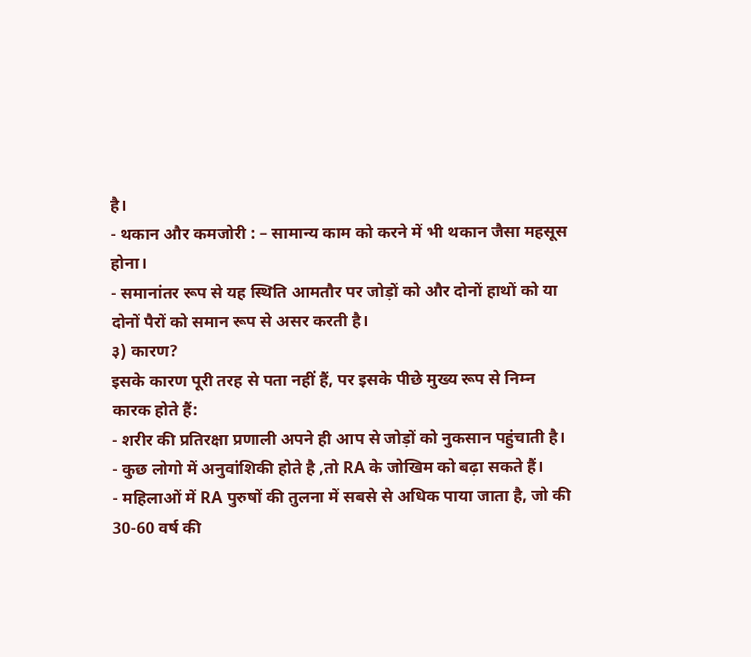है।
- थकान और कमजोरी : – सामान्य काम को करने में भी थकान जैसा महसूस होना।
- समानांतर रूप से यह स्थिति आमतौर पर जोड़ों को और दोनों हाथों को या दोनों पैरों को समान रूप से असर करती है।
३) कारण?
इसके कारण पूरी तरह से पता नहीं हैं, पर इसके पीछे मुख्य रूप से निम्न कारक होते हैं:
- शरीर की प्रतिरक्षा प्रणाली अपने ही आप से जोड़ों को नुकसान पहुंचाती है।
- कुछ लोगो में अनुवांशिकी होते है ,तो RA के जोखिम को बढ़ा सकते हैं।
- महिलाओं में RA पुरुषों की तुलना में सबसे से अधिक पाया जाता है, जो की 30-60 वर्ष की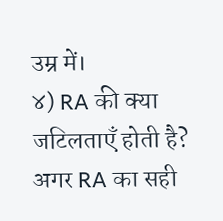उम्र में।
४) RA की क्या जटिलताएँ होती है?
अगर RA का सही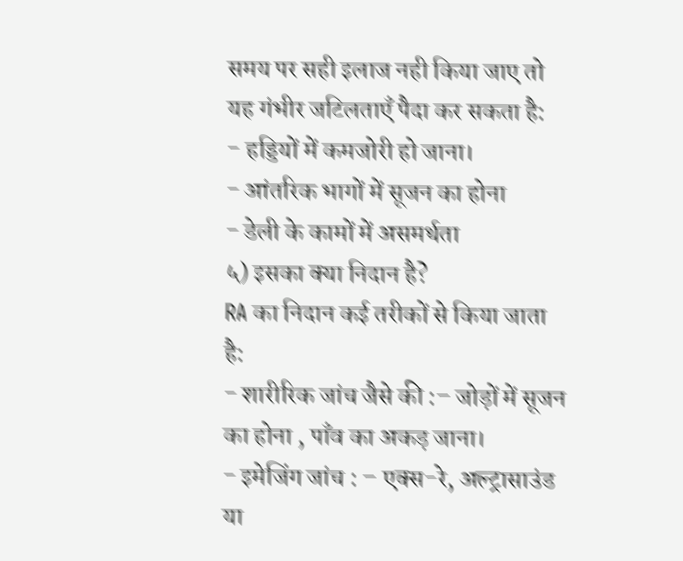समय पर सही इलाज नही किया जाए तो यह गंभीर जटिलताएँ पैदा कर सकता है:
- हड्डियों में कमजोरी हो जाना।
- आंतरिक भागों में सूजन का होना
- डेली के कामों में असमर्थता
५) इसका क्या निदान है?
RA का निदान कई तरीकों से किया जाता है:
- शारीरिक जांच जैसे की :– जोड़ों में सूजन का होना , पाँव का अकड़ जाना।
- इमेजिंग जांच : – एक्स-रे, अल्ट्रासाउंड या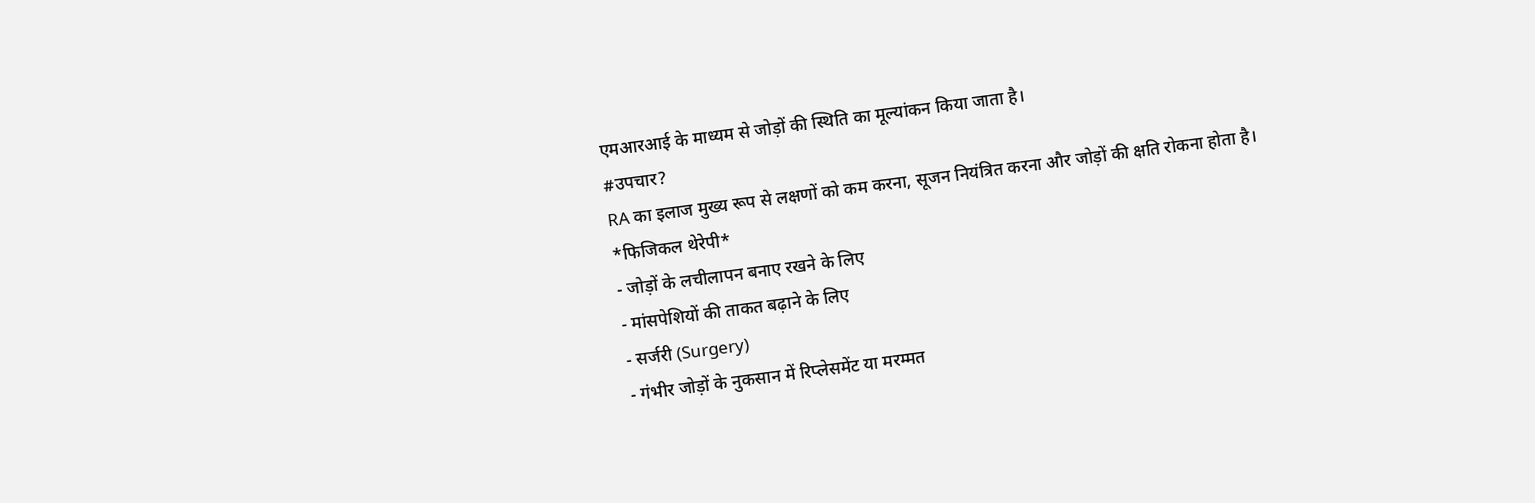एमआरआई के माध्यम से जोड़ों की स्थिति का मूल्यांकन किया जाता है।
#उपचार?
RA का इलाज मुख्य रूप से लक्षणों को कम करना, सूजन नियंत्रित करना और जोड़ों की क्षति रोकना होता है।
*फिजिकल थेरेपी*
- जोड़ों के लचीलापन बनाए रखने के लिए
- मांसपेशियों की ताकत बढ़ाने के लिए
- सर्जरी (Surgery)
- गंभीर जोड़ों के नुकसान में रिप्लेसमेंट या मरम्मत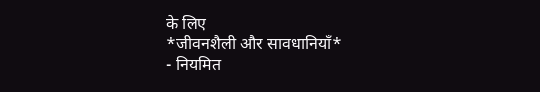के लिए
*जीवनशैली और सावधानियाँ*
- नियमित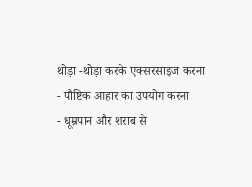थोड़ा -थोड़ा करके एक्सरसाइज करना
- पौष्टिक आहार का उपयोग करना
- धूम्रपान और शराब से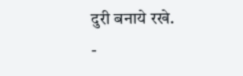दुरी बनाये रखे.
-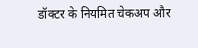डॉक्टर के नियमित चेकअप और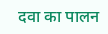दवा का पालन